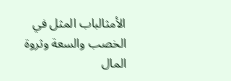الأمثالباب المثل في الخصب والسعة وثروة المال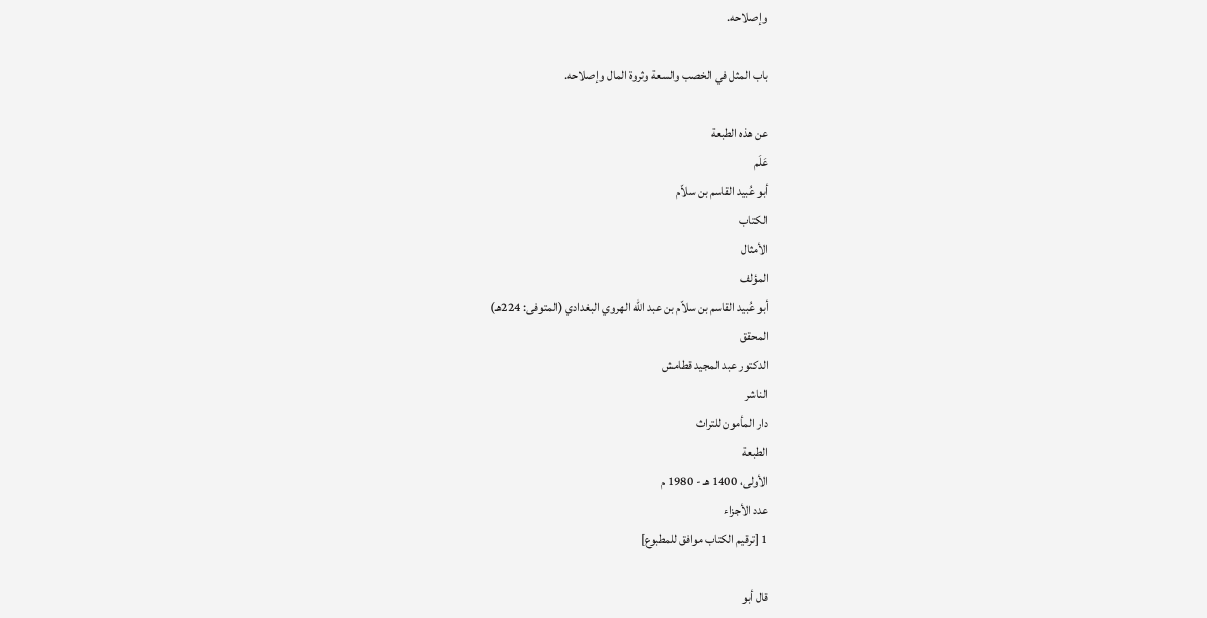وإصلاحه.

باب المثل في الخصب والسعة وثروة المال وإصلاحه.

عن هذه الطبعة
عَلَم
أبو عُبيد القاسم بن سلاّم
الكتاب
الأمثال
المؤلف
أبو عُبيد القاسم بن سلاّم بن عبد الله الهروي البغدادي (المتوفى: 224هـ)
المحقق
الدكتور عبد المجيد قطامش
الناشر
دار المأمون للتراث
الطبعة
الأولى، 1400 هـ - 1980 م
عدد الأجزاء
1 [ترقيم الكتاب موافق للمطبوع]

قال أبو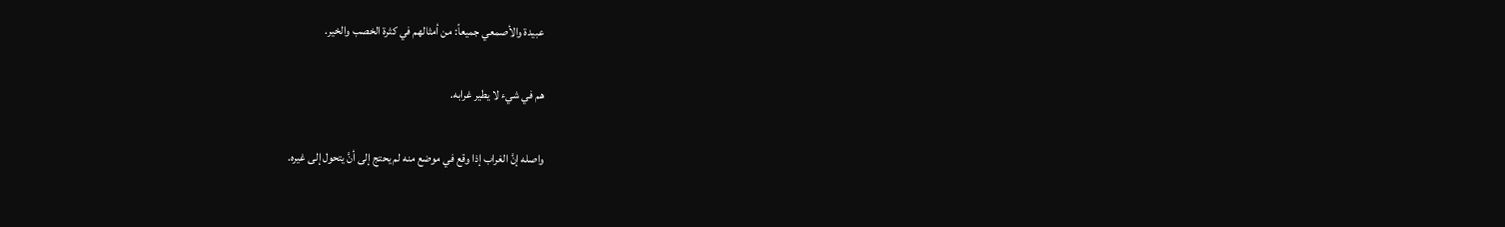عبيدة والأصمعي جميعاً: من أمثالهم في كثرة الخصب والخير.

هم في شيء لا يطير غرابه.

واصله إنَّ الغراب إذا وقع في موضع منه لم يحتج إلى أنَّ يتحول إلى غيره.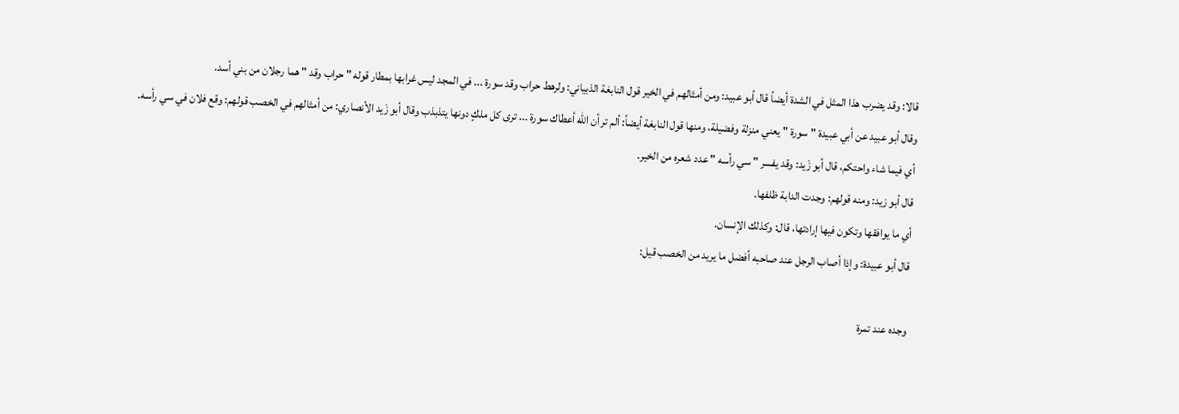قالا: وقد يضرب هذا المثل في الشدة أيضاً قال أبو عبيد: ومن أمثالهم في الخير قول النابغة الذبياني: ولرهط حراب وقد سورة ... في المجد ليس غرابها بمطار قوله " حراب وقد " هما رجلان من بني أسد.
وقال أبو عبيد عن أبي عبيدة " سورة " يعني منزلة وفضيلة، ومنها قول النابغة أيضاً: ألم تر أن الله أعطاك سورة ... ترى كل ملكٍ دونها يتذبذب وقال أبو زَيد الأنصاري: من أمثالهم في الخصب قولهم: وقع فلان في سي رأسه.
أي فيما شاء واحتكم، قال أبو زَيد: وقد يفسر " سي رأسه " عدد شعره من الخير.
قال أبو زيد: ومنه قولهم: وجدت الدابة ظلفها.
أي ما يوافقها وتكون فيها إرادتها، قال: وكذلك الإنسان.
قال أبو عبيدة: وإذا أصاب الرجل عند صاحبه أفضل ما يريد من الخصب قيل:

وجده عند تمرة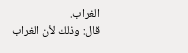الغراب.
قال: وذلك لأن الغراب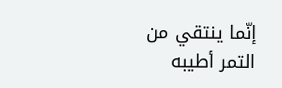إنّما ينتقي من التمر أطيبه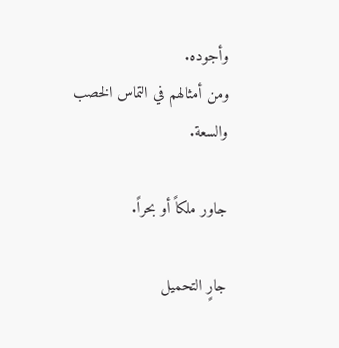وأجوده.
ومن أمثالهم في التماس الخصب والسعة.

جاور ملكاً أو بحراً.

جارٍ التحميل